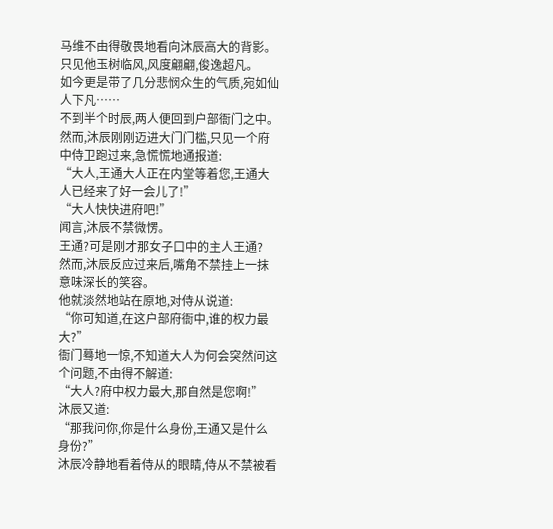马维不由得敬畏地看向沐辰高大的背影。
只见他玉树临风,风度翩翩,俊逸超凡。
如今更是带了几分悲悯众生的气质,宛如仙人下凡……
不到半个时辰,两人便回到户部衙门之中。
然而,沐辰刚刚迈进大门门槛,只见一个府中侍卫跑过来,急慌慌地通报道:
“大人,王通大人正在内堂等着您,王通大人已经来了好一会儿了!”
“大人快快进府吧!”
闻言,沐辰不禁微愣。
王通?可是刚才那女子口中的主人王通?
然而,沐辰反应过来后,嘴角不禁挂上一抹意味深长的笑容。
他就淡然地站在原地,对侍从说道:
“你可知道,在这户部府衙中,谁的权力最大?”
衙门蓦地一惊,不知道大人为何会突然问这个问题,不由得不解道:
“大人?府中权力最大,那自然是您啊!”
沐辰又道:
“那我问你,你是什么身份,王通又是什么身份?”
沐辰冷静地看着侍从的眼睛,侍从不禁被看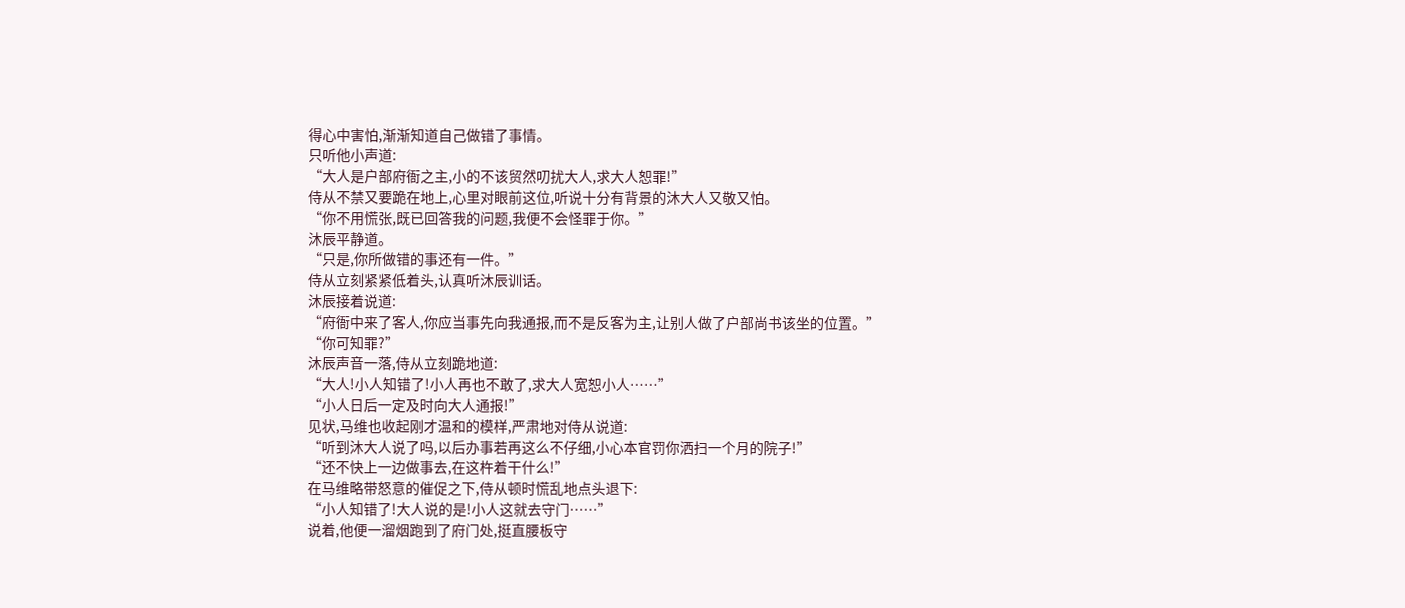得心中害怕,渐渐知道自己做错了事情。
只听他小声道:
“大人是户部府衙之主,小的不该贸然叨扰大人,求大人恕罪!”
侍从不禁又要跪在地上,心里对眼前这位,听说十分有背景的沐大人又敬又怕。
“你不用慌张,既已回答我的问题,我便不会怪罪于你。”
沐辰平静道。
“只是,你所做错的事还有一件。”
侍从立刻紧紧低着头,认真听沐辰训话。
沐辰接着说道:
“府衙中来了客人,你应当事先向我通报,而不是反客为主,让别人做了户部尚书该坐的位置。”
“你可知罪?”
沐辰声音一落,侍从立刻跪地道:
“大人!小人知错了!小人再也不敢了,求大人宽恕小人……”
“小人日后一定及时向大人通报!”
见状,马维也收起刚才温和的模样,严肃地对侍从说道:
“听到沐大人说了吗,以后办事若再这么不仔细,小心本官罚你洒扫一个月的院子!”
“还不快上一边做事去,在这杵着干什么!”
在马维略带怒意的催促之下,侍从顿时慌乱地点头退下:
“小人知错了!大人说的是!小人这就去守门……”
说着,他便一溜烟跑到了府门处,挺直腰板守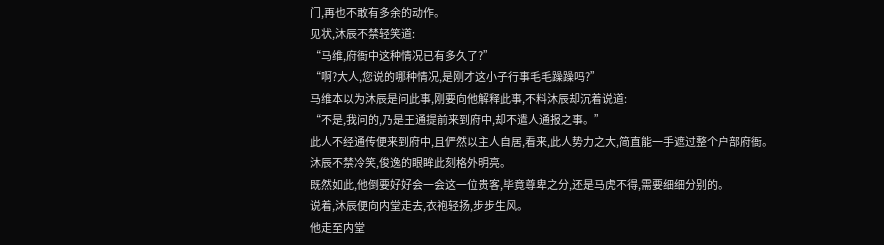门,再也不敢有多余的动作。
见状,沐辰不禁轻笑道:
“马维,府衙中这种情况已有多久了?”
“啊?大人,您说的哪种情况,是刚才这小子行事毛毛躁躁吗?”
马维本以为沐辰是问此事,刚要向他解释此事,不料沐辰却沉着说道:
“不是,我问的,乃是王通提前来到府中,却不遣人通报之事。”
此人不经通传便来到府中,且俨然以主人自居,看来,此人势力之大,简直能一手遮过整个户部府衙。
沐辰不禁冷笑,俊逸的眼眸此刻格外明亮。
既然如此,他倒要好好会一会这一位贵客,毕竟尊卑之分,还是马虎不得,需要细细分别的。
说着,沐辰便向内堂走去,衣袍轻扬,步步生风。
他走至内堂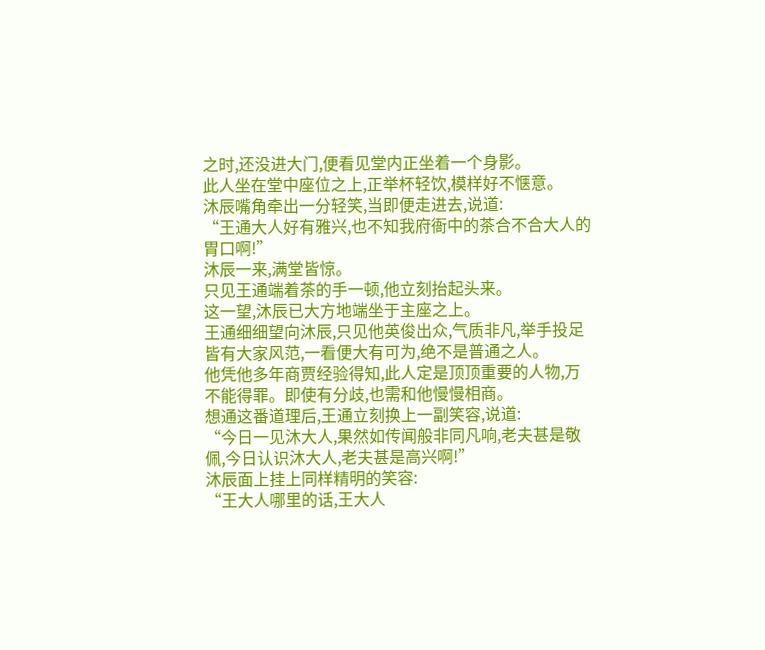之时,还没进大门,便看见堂内正坐着一个身影。
此人坐在堂中座位之上,正举杯轻饮,模样好不惬意。
沐辰嘴角牵出一分轻笑,当即便走进去,说道:
“王通大人好有雅兴,也不知我府衙中的茶合不合大人的胃口啊!”
沐辰一来,满堂皆惊。
只见王通端着茶的手一顿,他立刻抬起头来。
这一望,沐辰已大方地端坐于主座之上。
王通细细望向沐辰,只见他英俊出众,气质非凡,举手投足皆有大家风范,一看便大有可为,绝不是普通之人。
他凭他多年商贾经验得知,此人定是顶顶重要的人物,万不能得罪。即使有分歧,也需和他慢慢相商。
想通这番道理后,王通立刻换上一副笑容,说道:
“今日一见沐大人,果然如传闻般非同凡响,老夫甚是敬佩,今日认识沐大人,老夫甚是高兴啊!”
沐辰面上挂上同样精明的笑容:
“王大人哪里的话,王大人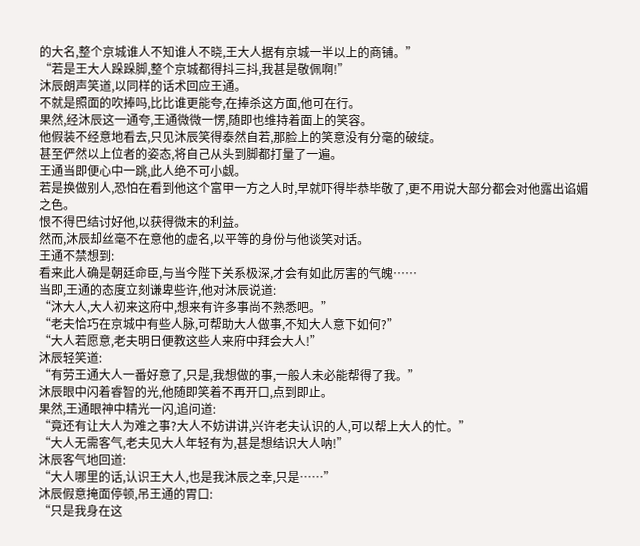的大名,整个京城谁人不知谁人不晓,王大人据有京城一半以上的商铺。”
“若是王大人跺跺脚,整个京城都得抖三抖,我甚是敬佩啊!”
沐辰朗声笑道,以同样的话术回应王通。
不就是照面的吹捧吗,比比谁更能夸,在捧杀这方面,他可在行。
果然,经沐辰这一通夸,王通微微一愣,随即也维持着面上的笑容。
他假装不经意地看去,只见沐辰笑得泰然自若,那脸上的笑意没有分毫的破绽。
甚至俨然以上位者的姿态,将自己从头到脚都打量了一遍。
王通当即便心中一跳,此人绝不可小觑。
若是换做别人,恐怕在看到他这个富甲一方之人时,早就吓得毕恭毕敬了,更不用说大部分都会对他露出谄媚之色。
恨不得巴结讨好他,以获得微末的利益。
然而,沐辰却丝毫不在意他的虚名,以平等的身份与他谈笑对话。
王通不禁想到:
看来此人确是朝廷命臣,与当今陛下关系极深,才会有如此厉害的气魄……
当即,王通的态度立刻谦卑些许,他对沐辰说道:
“沐大人,大人初来这府中,想来有许多事尚不熟悉吧。”
“老夫恰巧在京城中有些人脉,可帮助大人做事,不知大人意下如何?”
“大人若愿意,老夫明日便教这些人来府中拜会大人!”
沐辰轻笑道:
“有劳王通大人一番好意了,只是,我想做的事,一般人未必能帮得了我。”
沐辰眼中闪着睿智的光,他随即笑着不再开口,点到即止。
果然,王通眼神中精光一闪,追问道:
“竟还有让大人为难之事?大人不妨讲讲,兴许老夫认识的人,可以帮上大人的忙。”
“大人无需客气,老夫见大人年轻有为,甚是想结识大人呐!”
沐辰客气地回道:
“大人哪里的话,认识王大人,也是我沐辰之幸,只是……”
沐辰假意掩面停顿,吊王通的胃口:
“只是我身在这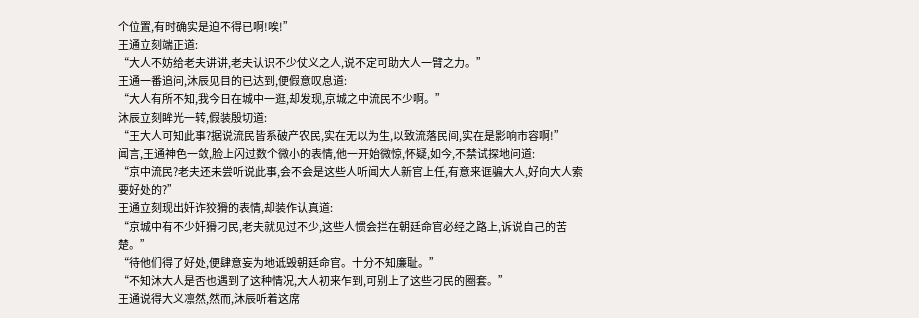个位置,有时确实是迫不得已啊!唉!”
王通立刻端正道:
“大人不妨给老夫讲讲,老夫认识不少仗义之人,说不定可助大人一臂之力。”
王通一番追问,沐辰见目的已达到,便假意叹息道:
“大人有所不知,我今日在城中一逛,却发现,京城之中流民不少啊。”
沐辰立刻眸光一转,假装殷切道:
“王大人可知此事?据说流民皆系破产农民,实在无以为生,以致流落民间,实在是影响市容啊!”
闻言,王通神色一敛,脸上闪过数个微小的表情,他一开始微惊,怀疑,如今,不禁试探地问道:
“京中流民?老夫还未尝听说此事,会不会是这些人听闻大人新官上任,有意来诓骗大人,好向大人索要好处的?”
王通立刻现出奸诈狡猾的表情,却装作认真道:
“京城中有不少奸猾刁民,老夫就见过不少,这些人惯会拦在朝廷命官必经之路上,诉说自己的苦楚。”
“待他们得了好处,便肆意妄为地诋毁朝廷命官。十分不知廉耻。”
“不知沐大人是否也遇到了这种情况,大人初来乍到,可别上了这些刁民的圈套。”
王通说得大义凛然,然而,沐辰听着这席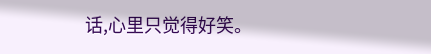话,心里只觉得好笑。